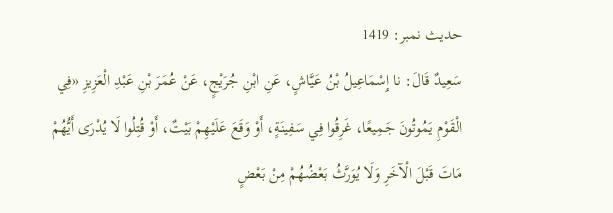حدیث نمبر: 1419
سَعِيدٌ قَالَ: نا إِسْمَاعِيلُ بْنُ عَيَّاشٍ، عَنِ ابْنِ جُرَيْجٍ، عَنْ عُمَرَ بْنِ عَبْدِ الْعَزِيزِ «فِي الْقَوْمِ يَمُوتُونَ جَمِيعًا، غَرِقُوا فِي سَفِينَةٍ، أَوْ وَقَعَ عَلَيْهِمْ بَيْتٌ، أَوْ قُتِلُوا لَا يُدْرَى أَيُّهُمْ مَاتَ قَبْلَ الْآخَرِ وَلَا يُوَرَّثُ بَعْضُهُمْ مِنْ بَعْضٍ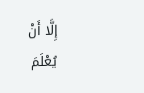إِلَّا أَنْ يُعْلَمَ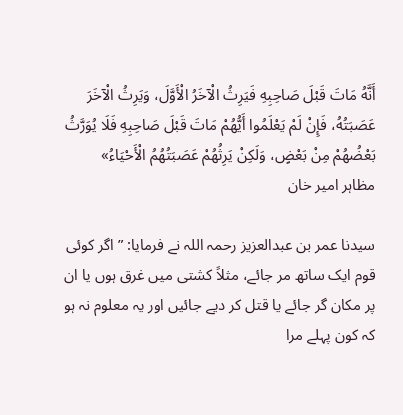أَنَّهُ مَاتَ قَبْلَ صَاحِبِهِ فَيَرِثُ الْآخَرُ الْأَوَّلَ، وَيَرِثُ الْآخَرَ عَصَبَتُهُ، فَإِنْ لَمْ يَعْلَمُوا أَيُّهُمْ مَاتَ قَبْلَ صَاحِبِهِ فَلَا يُوَرَّثُ بَعْضُهُمْ مِنْ بَعْضٍ، وَلَكِنْ يَرِثُهُمْ عَصَبَتُهُمُ الْأَحْيَاءُ»
مظاہر امیر خان

سیدنا عمر بن عبدالعزیز رحمہ اللہ نے فرمایا: ”اگر کوئی قوم ایک ساتھ مر جائے، مثلاً کشتی میں غرق ہوں یا ان پر مکان گر جائے یا قتل کر دیے جائیں اور یہ معلوم نہ ہو کہ کون پہلے مرا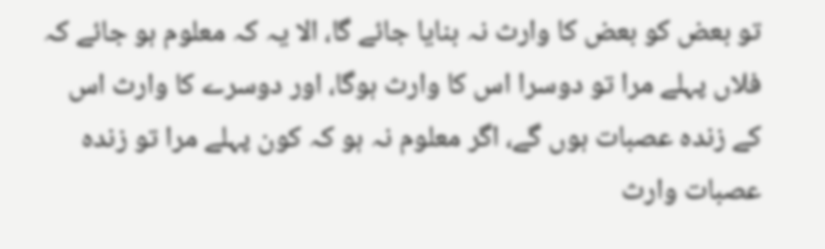تو بعض کو بعض کا وارث نہ بنایا جائے گا، الا یہ کہ معلوم ہو جائے کہ فلاں پہلے مرا تو دوسرا اس کا وارث ہوگا، اور دوسرے کا وارث اس کے زندہ عصبات ہوں گے، اگر معلوم نہ ہو کہ کون پہلے مرا تو زندہ عصبات وارث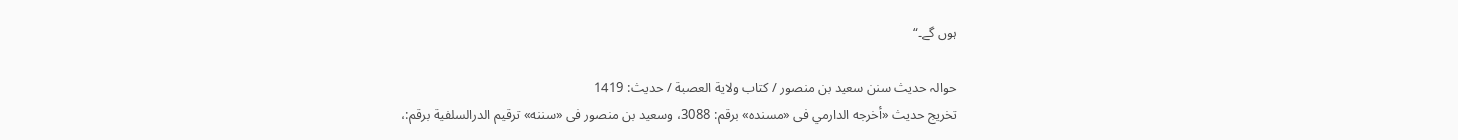ہوں گے۔“

حوالہ حدیث سنن سعید بن منصور / كتاب ولاية العصبة / حدیث: 1419
تخریج حدیث «أخرجه الدارمي فى «مسنده» برقم: 3088، وسعيد بن منصور فى «سننه» ترقيم الدرالسلفية برقم:،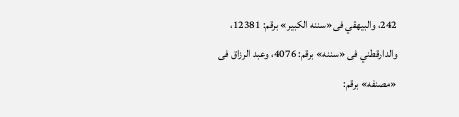242، والبيهقي فى«سننه الكبير» برقم: 12381، والدارقطني فى «سننه» برقم: 4076، وعبد الرزاق فى «مصنفه» برقم: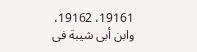19161، 19162، وابن أبى شيبة فى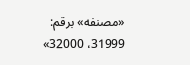«مصنفه» برقم: 31999، 32000»